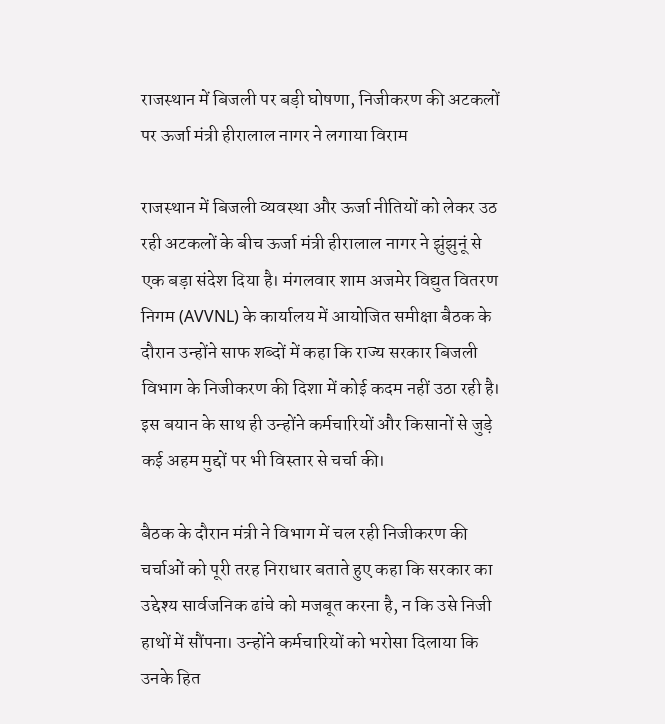राजस्थान में बिजली पर बड़ी घोषणा, निजीकरण की अटकलों पर ऊर्जा मंत्री हीरालाल नागर ने लगाया विराम

राजस्थान में बिजली व्यवस्था और ऊर्जा नीतियों को लेकर उठ रही अटकलों के बीच ऊर्जा मंत्री हीरालाल नागर ने झुंझुनूं से एक बड़ा संदेश दिया है। मंगलवार शाम अजमेर विद्युत वितरण निगम (AVVNL) के कार्यालय में आयोजित समीक्षा बैठक के दौरान उन्होंने साफ शब्दों में कहा कि राज्य सरकार बिजली विभाग के निजीकरण की दिशा में कोई कदम नहीं उठा रही है। इस बयान के साथ ही उन्होंने कर्मचारियों और किसानों से जुड़े कई अहम मुद्दों पर भी विस्तार से चर्चा की।

बैठक के दौरान मंत्री ने विभाग में चल रही निजीकरण की चर्चाओं को पूरी तरह निराधार बताते हुए कहा कि सरकार का उद्देश्य सार्वजनिक ढांचे को मजबूत करना है, न कि उसे निजी हाथों में सौंपना। उन्होंने कर्मचारियों को भरोसा दिलाया कि उनके हित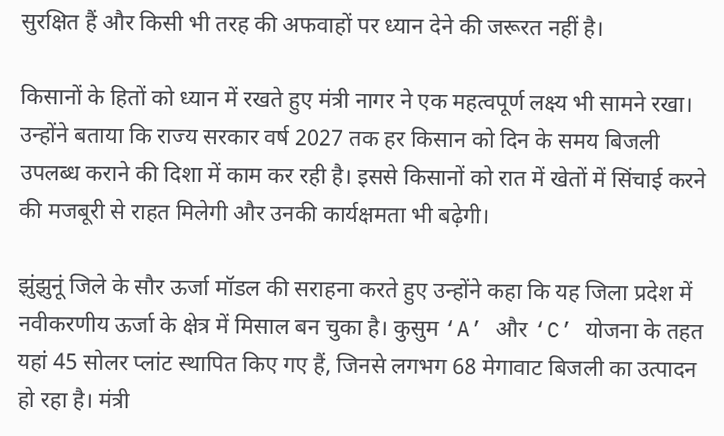सुरक्षित हैं और किसी भी तरह की अफवाहों पर ध्यान देने की जरूरत नहीं है।

किसानों के हितों को ध्यान में रखते हुए मंत्री नागर ने एक महत्वपूर्ण लक्ष्य भी सामने रखा। उन्होंने बताया कि राज्य सरकार वर्ष 2027 तक हर किसान को दिन के समय बिजली उपलब्ध कराने की दिशा में काम कर रही है। इससे किसानों को रात में खेतों में सिंचाई करने की मजबूरी से राहत मिलेगी और उनकी कार्यक्षमता भी बढ़ेगी।

झुंझुनूं जिले के सौर ऊर्जा मॉडल की सराहना करते हुए उन्होंने कहा कि यह जिला प्रदेश में नवीकरणीय ऊर्जा के क्षेत्र में मिसाल बन चुका है। कुसुम ‘A’ और ‘C’ योजना के तहत यहां 45 सोलर प्लांट स्थापित किए गए हैं, जिनसे लगभग 68 मेगावाट बिजली का उत्पादन हो रहा है। मंत्री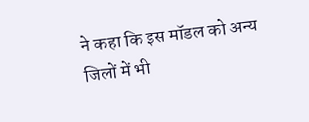ने कहा कि इस मॉडल को अन्य जिलों में भी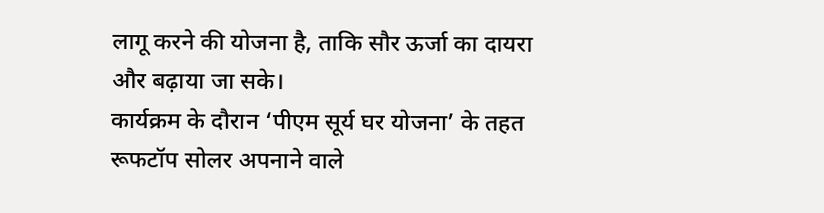लागू करने की योजना है, ताकि सौर ऊर्जा का दायरा और बढ़ाया जा सके।
कार्यक्रम के दौरान ‘पीएम सूर्य घर योजना’ के तहत रूफटॉप सोलर अपनाने वाले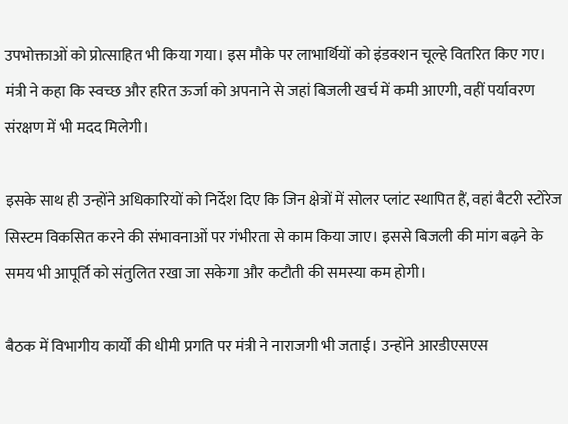उपभोक्ताओं को प्रोत्साहित भी किया गया। इस मौके पर लाभार्थियों को इंडक्शन चूल्हे वितरित किए गए। मंत्री ने कहा कि स्वच्छ और हरित ऊर्जा को अपनाने से जहां बिजली खर्च में कमी आएगी, वहीं पर्यावरण संरक्षण में भी मदद मिलेगी।

इसके साथ ही उन्होंने अधिकारियों को निर्देश दिए कि जिन क्षेत्रों में सोलर प्लांट स्थापित हैं, वहां बैटरी स्टोरेज सिस्टम विकसित करने की संभावनाओं पर गंभीरता से काम किया जाए। इससे बिजली की मांग बढ़ने के समय भी आपूर्ति को संतुलित रखा जा सकेगा और कटौती की समस्या कम होगी।

बैठक में विभागीय कार्यों की धीमी प्रगति पर मंत्री ने नाराजगी भी जताई। उन्होंने आरडीएसएस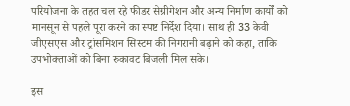परियोजना के तहत चल रहे फीडर सेग्रीगेशन और अन्य निर्माण कार्यों को मानसून से पहले पूरा करने का स्पष्ट निर्देश दिया। साथ ही 33 केवी जीएसएस और ट्रांसमिशन सिस्टम की निगरानी बढ़ाने को कहा, ताकि उपभोक्ताओं को बिना रुकावट बिजली मिल सके।

इस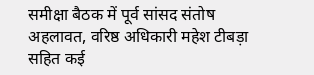समीक्षा बैठक में पूर्व सांसद संतोष अहलावत, वरिष्ठ अधिकारी महेश टीबड़ा सहित कई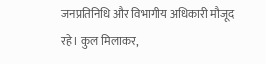जनप्रतिनिधि और विभागीय अधिकारी मौजूद रहे। कुल मिलाकर,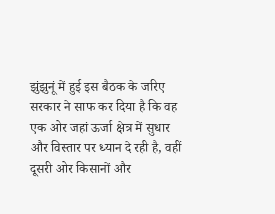झुंझुनूं में हुई इस बैठक के जरिए सरकार ने साफ कर दिया है कि वह एक ओर जहां ऊर्जा क्षेत्र में सुधार और विस्तार पर ध्यान दे रही है, वहीं दूसरी ओर किसानों और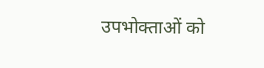उपभोक्ताओं को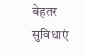बेहतर सुविधाएं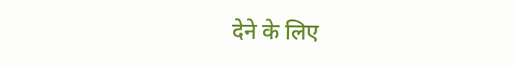देने के लिए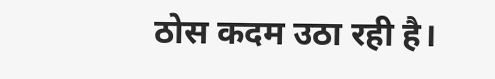ठोस कदम उठा रही है।